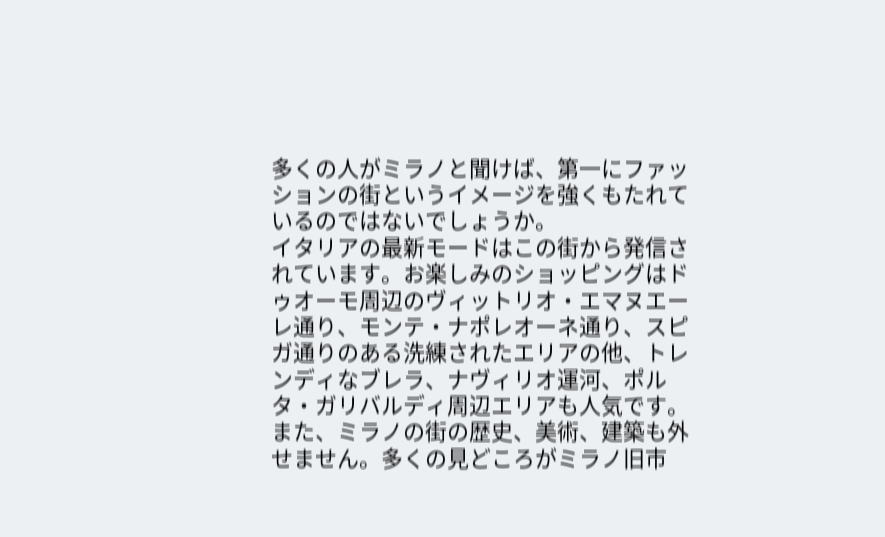多くの人がミラノと聞けば、第一にファッションの街というイメージを強くもたれているのではないでしょうか。
イタリアの最新モードはこの街から発信されています。お楽しみのショッピングはドゥオーモ周辺のヴィットリオ・エマヌエーレ通り、モンテ・ナポレオーネ通り、スピガ通りのある洗練されたエリアの他、トレンディなブレラ、ナヴィリオ運河、ポルタ・ガリバルディ周辺エリアも人気です。
また、ミラノの街の歴史、美術、建築も外せません。多くの見どころがミラノ旧市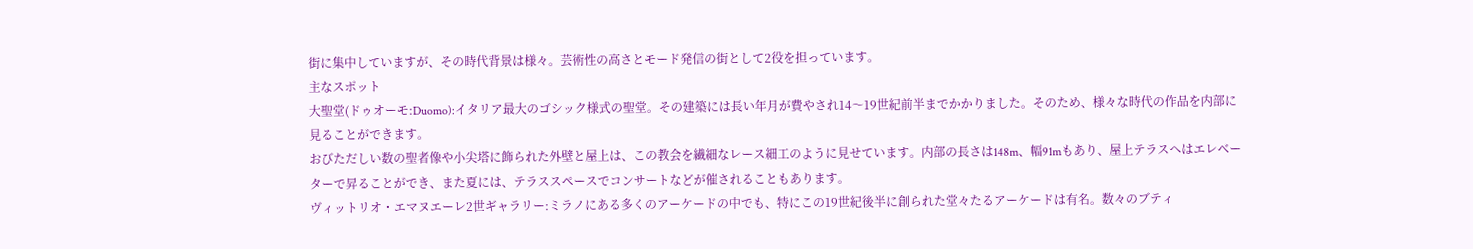街に集中していますが、その時代背景は様々。芸術性の高さとモード発信の街として2役を担っています。
主なスポット
大聖堂(ドゥオーモ:Duomo):イタリア最大のゴシック様式の聖堂。その建築には長い年月が費やされ14〜19世紀前半までかかりました。そのため、様々な時代の作品を内部に見ることができます。
おびただしい数の聖者像や小尖塔に飾られた外壁と屋上は、この教会を繊細なレース細工のように見せています。内部の長さは148m、幅91mもあり、屋上テラスへはエレベーターで昇ることができ、また夏には、テラススペースでコンサートなどが催されることもあります。
ヴィットリオ・エマヌエーレ2世ギャラリー:ミラノにある多くのアーケードの中でも、特にこの19世紀後半に創られた堂々たるアーケードは有名。数々のブティ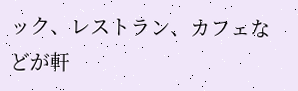ック、レストラン、カフェなどが軒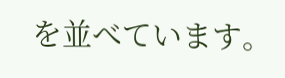を並べています。